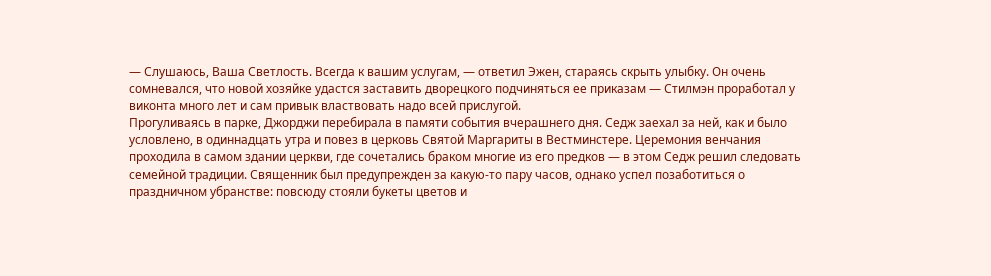— Слушаюсь, Ваша Светлость. Всегда к вашим услугам, — ответил Эжен, стараясь скрыть улыбку. Он очень сомневался, что новой хозяйке удастся заставить дворецкого подчиняться ее приказам — Стилмэн проработал у виконта много лет и сам привык властвовать надо всей прислугой.
Прогуливаясь в парке, Джорджи перебирала в памяти события вчерашнего дня. Седж заехал за ней, как и было условлено, в одиннадцать утра и повез в церковь Святой Маргариты в Вестминстере. Церемония венчания проходила в самом здании церкви, где сочетались браком многие из его предков — в этом Седж решил следовать семейной традиции. Священник был предупрежден за какую-то пару часов, однако успел позаботиться о праздничном убранстве: повсюду стояли букеты цветов и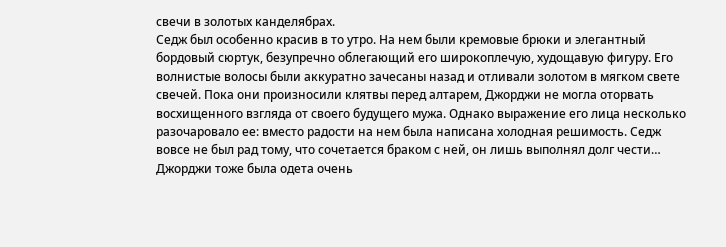свечи в золотых канделябрах.
Седж был особенно красив в то утро. На нем были кремовые брюки и элегантный бордовый сюртук, безупречно облегающий его широкоплечую, худощавую фигуру. Его волнистые волосы были аккуратно зачесаны назад и отливали золотом в мягком свете свечей. Пока они произносили клятвы перед алтарем, Джорджи не могла оторвать восхищенного взгляда от своего будущего мужа. Однако выражение его лица несколько разочаровало ее: вместо радости на нем была написана холодная решимость. Седж вовсе не был рад тому, что сочетается браком с ней, он лишь выполнял долг чести…
Джорджи тоже была одета очень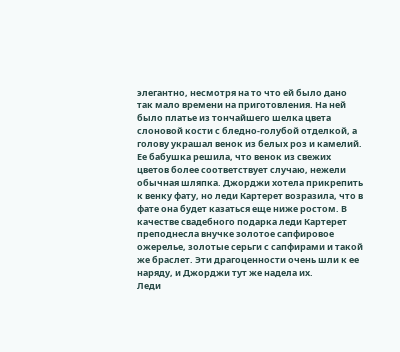элегантно, несмотря на то что ей было дано так мало времени на приготовления. На ней было платье из тончайшего шелка цвета слоновой кости с бледно-голубой отделкой, а голову украшал венок из белых роз и камелий. Ее бабушка решила, что венок из свежих цветов более соответствует случаю, нежели обычная шляпка. Джорджи хотела прикрепить к венку фату, но леди Картерет возразила, что в фате она будет казаться еще ниже ростом. В качестве свадебного подарка леди Картерет преподнесла внучке золотое сапфировое ожерелье, золотые серьги с сапфирами и такой же браслет. Эти драгоценности очень шли к ее наряду, и Джорджи тут же надела их.
Леди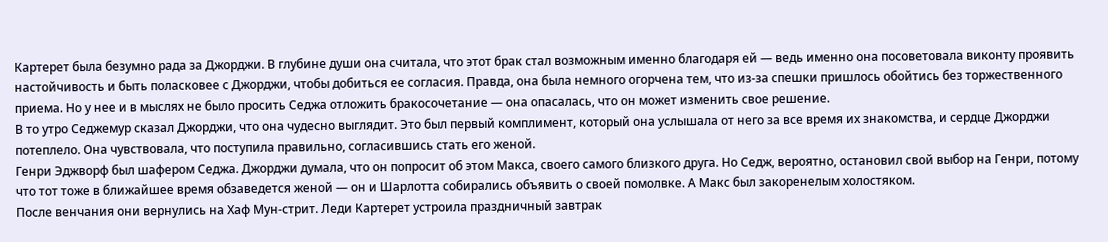Картерет была безумно рада за Джорджи. В глубине души она считала, что этот брак стал возможным именно благодаря ей — ведь именно она посоветовала виконту проявить настойчивость и быть поласковее с Джорджи, чтобы добиться ее согласия. Правда, она была немного огорчена тем, что из-за спешки пришлось обойтись без торжественного приема. Но у нее и в мыслях не было просить Седжа отложить бракосочетание — она опасалась, что он может изменить свое решение.
В то утро Седжемур сказал Джорджи, что она чудесно выглядит. Это был первый комплимент, который она услышала от него за все время их знакомства, и сердце Джорджи потеплело. Она чувствовала, что поступила правильно, согласившись стать его женой.
Генри Эджворф был шафером Седжа. Джорджи думала, что он попросит об этом Макса, своего самого близкого друга. Но Седж, вероятно, остановил свой выбор на Генри, потому что тот тоже в ближайшее время обзаведется женой — он и Шарлотта собирались объявить о своей помолвке. А Макс был закоренелым холостяком.
После венчания они вернулись на Хаф Мун-стрит. Леди Картерет устроила праздничный завтрак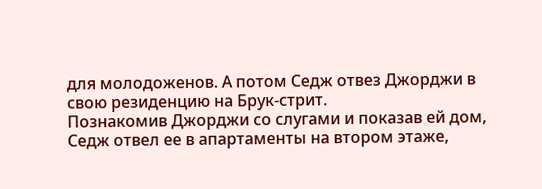для молодоженов. А потом Седж отвез Джорджи в свою резиденцию на Брук-стрит.
Познакомив Джорджи со слугами и показав ей дом, Седж отвел ее в апартаменты на втором этаже,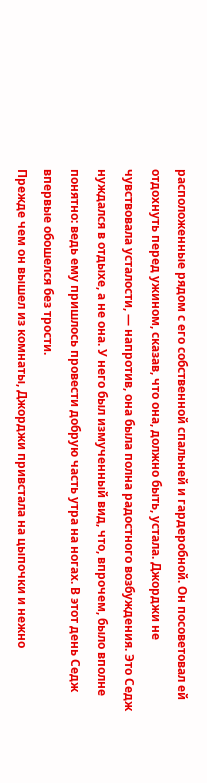расположенные рядом с его собственной спальней и гардеробной. Он посоветовал ей отдохнуть перед ужином, сказав, что она, должно быть, устала. Джорджи не чувствовала усталости, — напротив, она была полна радостного возбуждения. Это Седж нуждался в отдыхе, а не она. У него был измученный вид, что, впрочем, было вполне понятно: ведь ему пришлось провести добрую часть утра на ногах. В этот день Седж впервые обошелся без трости.
Прежде чем он вышел из комнаты, Джорджи привстала на цыпочки и нежно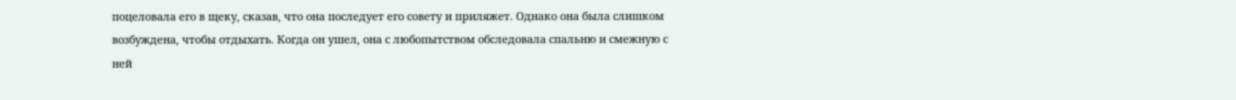поцеловала его в щеку, сказав, что она последует его совету и приляжет. Однако она была слишком возбуждена, чтобы отдыхать. Когда он ушел, она с любопытством обследовала спальню и смежную с ней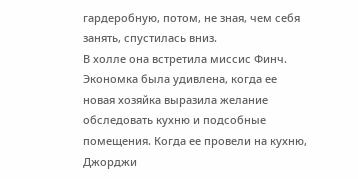гардеробную, потом, не зная, чем себя занять, спустилась вниз.
В холле она встретила миссис Финч. Экономка была удивлена, когда ее новая хозяйка выразила желание обследовать кухню и подсобные помещения. Когда ее провели на кухню, Джорджи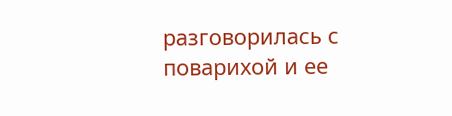разговорилась с поварихой и ее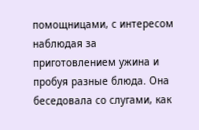помощницами, с интересом наблюдая за приготовлением ужина и пробуя разные блюда. Она беседовала со слугами, как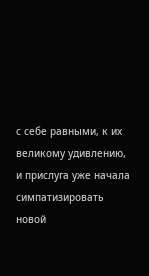с себе равными, к их великому удивлению, и прислуга уже начала симпатизировать новой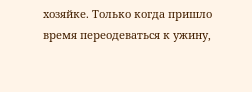хозяйке. Только когда пришло время переодеваться к ужину,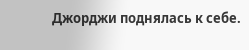Джорджи поднялась к себе.